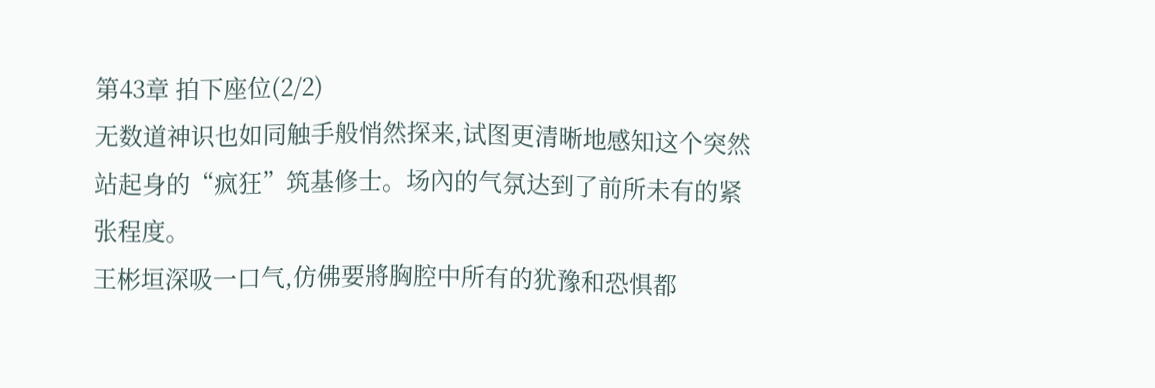第43章 拍下座位(2/2)
无数道神识也如同触手般悄然探来,试图更清晰地感知这个突然站起身的“疯狂”筑基修士。场內的气氛达到了前所未有的紧张程度。
王彬垣深吸一口气,仿佛要將胸腔中所有的犹豫和恐惧都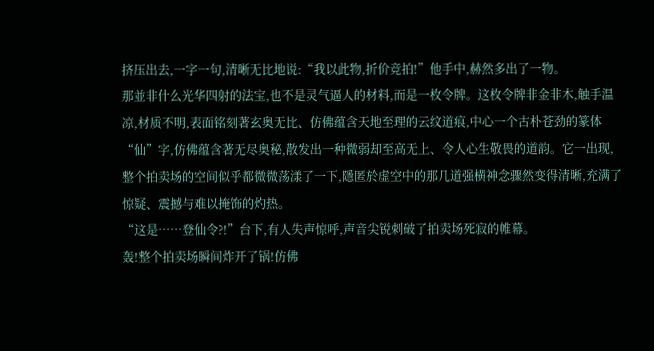挤压出去,一字一句,清晰无比地说:“我以此物,折价竞拍!”他手中,赫然多出了一物。
那並非什么光华四射的法宝,也不是灵气逼人的材料,而是一枚令牌。这枚令牌非金非木,触手温凉,材质不明,表面铭刻著玄奥无比、仿佛蕴含天地至理的云纹道痕,中心一个古朴苍劲的篆体“仙”字,仿佛蕴含著无尽奥秘,散发出一种微弱却至高无上、令人心生敬畏的道韵。它一出现,整个拍卖场的空间似乎都微微荡漾了一下,隱匿於虚空中的那几道强横神念骤然变得清晰,充满了惊疑、震撼与难以掩饰的灼热。
“这是……登仙令?!”台下,有人失声惊呼,声音尖锐刺破了拍卖场死寂的帷幕。
轰!整个拍卖场瞬间炸开了锅!仿佛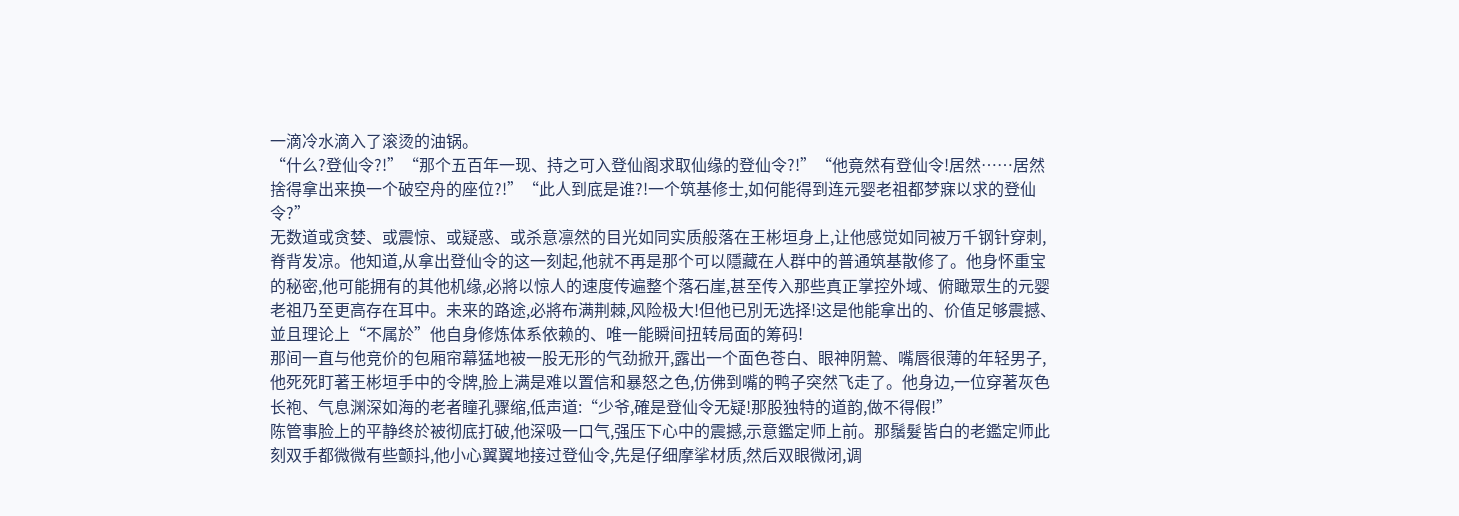一滴冷水滴入了滚烫的油锅。
“什么?登仙令?!”“那个五百年一现、持之可入登仙阁求取仙缘的登仙令?!”“他竟然有登仙令!居然……居然捨得拿出来换一个破空舟的座位?!”“此人到底是谁?!一个筑基修士,如何能得到连元婴老祖都梦寐以求的登仙令?”
无数道或贪婪、或震惊、或疑惑、或杀意凛然的目光如同实质般落在王彬垣身上,让他感觉如同被万千钢针穿刺,脊背发凉。他知道,从拿出登仙令的这一刻起,他就不再是那个可以隱藏在人群中的普通筑基散修了。他身怀重宝的秘密,他可能拥有的其他机缘,必將以惊人的速度传遍整个落石崖,甚至传入那些真正掌控外域、俯瞰眾生的元婴老祖乃至更高存在耳中。未来的路途,必將布满荆棘,风险极大!但他已別无选择!这是他能拿出的、价值足够震撼、並且理论上“不属於”他自身修炼体系依赖的、唯一能瞬间扭转局面的筹码!
那间一直与他竞价的包厢帘幕猛地被一股无形的气劲掀开,露出一个面色苍白、眼神阴鷙、嘴唇很薄的年轻男子,他死死盯著王彬垣手中的令牌,脸上满是难以置信和暴怒之色,仿佛到嘴的鸭子突然飞走了。他身边,一位穿著灰色长袍、气息渊深如海的老者瞳孔骤缩,低声道:“少爷,確是登仙令无疑!那股独特的道韵,做不得假!”
陈管事脸上的平静终於被彻底打破,他深吸一口气,强压下心中的震撼,示意鑑定师上前。那鬚髮皆白的老鑑定师此刻双手都微微有些颤抖,他小心翼翼地接过登仙令,先是仔细摩挲材质,然后双眼微闭,调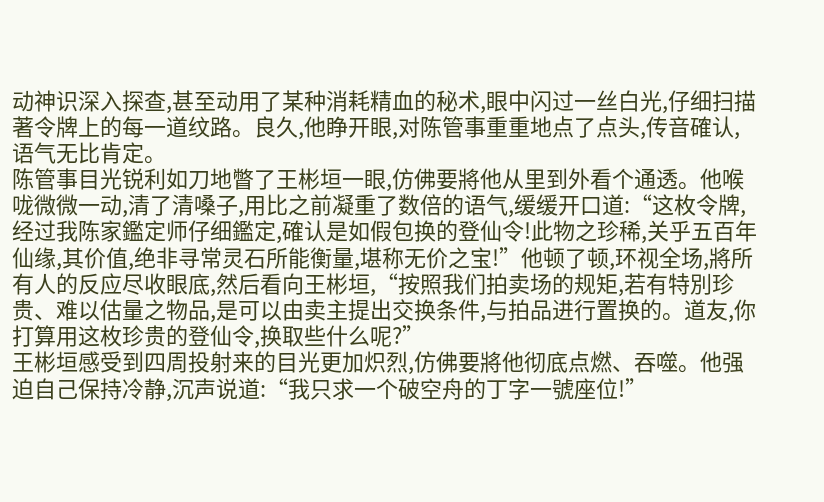动神识深入探查,甚至动用了某种消耗精血的秘术,眼中闪过一丝白光,仔细扫描著令牌上的每一道纹路。良久,他睁开眼,对陈管事重重地点了点头,传音確认,语气无比肯定。
陈管事目光锐利如刀地瞥了王彬垣一眼,仿佛要將他从里到外看个通透。他喉咙微微一动,清了清嗓子,用比之前凝重了数倍的语气,缓缓开口道:“这枚令牌,经过我陈家鑑定师仔细鑑定,確认是如假包换的登仙令!此物之珍稀,关乎五百年仙缘,其价值,绝非寻常灵石所能衡量,堪称无价之宝!”他顿了顿,环视全场,將所有人的反应尽收眼底,然后看向王彬垣,“按照我们拍卖场的规矩,若有特別珍贵、难以估量之物品,是可以由卖主提出交换条件,与拍品进行置换的。道友,你打算用这枚珍贵的登仙令,换取些什么呢?”
王彬垣感受到四周投射来的目光更加炽烈,仿佛要將他彻底点燃、吞噬。他强迫自己保持冷静,沉声说道:“我只求一个破空舟的丁字一號座位!”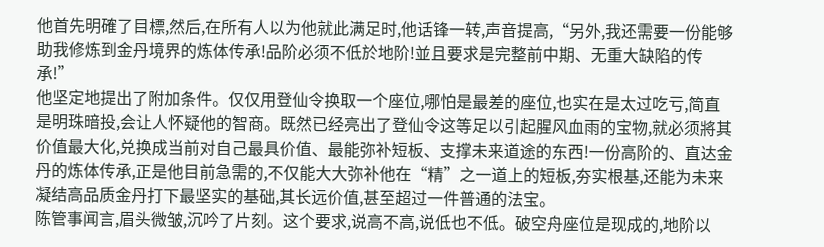他首先明確了目標,然后,在所有人以为他就此满足时,他话锋一转,声音提高,“另外,我还需要一份能够助我修炼到金丹境界的炼体传承!品阶必须不低於地阶!並且要求是完整前中期、无重大缺陷的传承!”
他坚定地提出了附加条件。仅仅用登仙令换取一个座位,哪怕是最差的座位,也实在是太过吃亏,简直是明珠暗投,会让人怀疑他的智商。既然已经亮出了登仙令这等足以引起腥风血雨的宝物,就必须將其价值最大化,兑换成当前对自己最具价值、最能弥补短板、支撑未来道途的东西!一份高阶的、直达金丹的炼体传承,正是他目前急需的,不仅能大大弥补他在“精”之一道上的短板,夯实根基,还能为未来凝结高品质金丹打下最坚实的基础,其长远价值,甚至超过一件普通的法宝。
陈管事闻言,眉头微皱,沉吟了片刻。这个要求,说高不高,说低也不低。破空舟座位是现成的,地阶以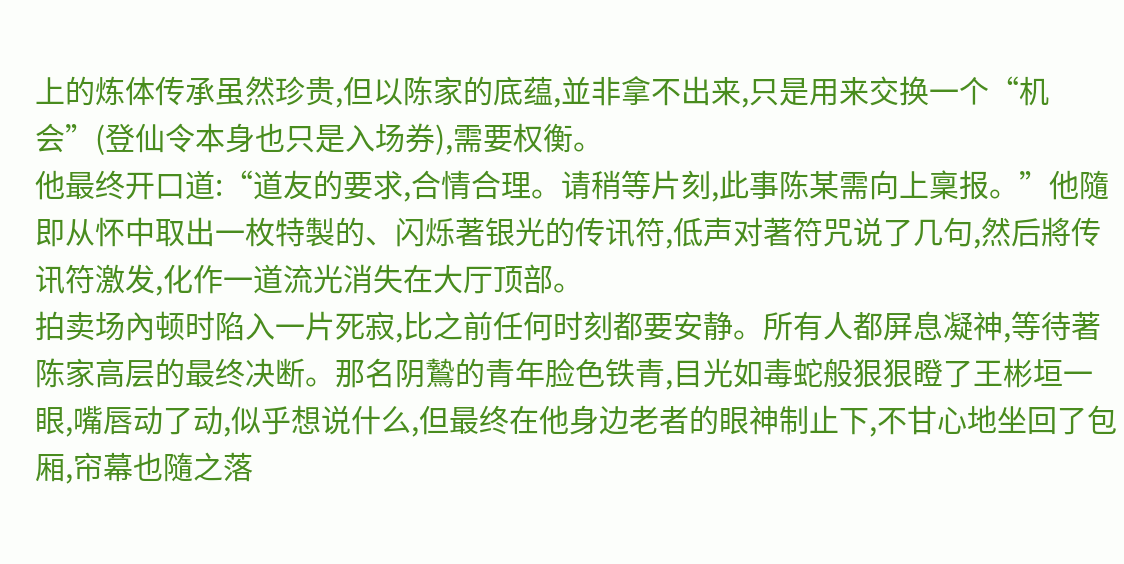上的炼体传承虽然珍贵,但以陈家的底蕴,並非拿不出来,只是用来交换一个“机会”(登仙令本身也只是入场券),需要权衡。
他最终开口道:“道友的要求,合情合理。请稍等片刻,此事陈某需向上稟报。”他隨即从怀中取出一枚特製的、闪烁著银光的传讯符,低声对著符咒说了几句,然后將传讯符激发,化作一道流光消失在大厅顶部。
拍卖场內顿时陷入一片死寂,比之前任何时刻都要安静。所有人都屏息凝神,等待著陈家高层的最终决断。那名阴鷙的青年脸色铁青,目光如毒蛇般狠狠瞪了王彬垣一眼,嘴唇动了动,似乎想说什么,但最终在他身边老者的眼神制止下,不甘心地坐回了包厢,帘幕也隨之落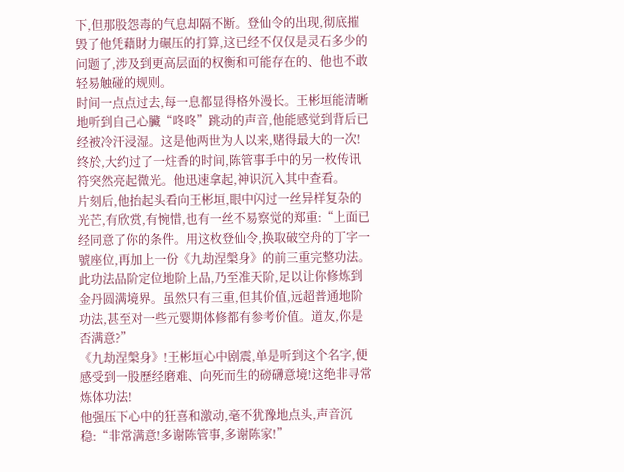下,但那股怨毒的气息却隔不断。登仙令的出现,彻底摧毁了他凭藉財力碾压的打算,这已经不仅仅是灵石多少的问题了,涉及到更高层面的权衡和可能存在的、他也不敢轻易触碰的规则。
时间一点点过去,每一息都显得格外漫长。王彬垣能清晰地听到自己心臟“咚咚”跳动的声音,他能感觉到背后已经被冷汗浸湿。这是他两世为人以来,赌得最大的一次!
终於,大约过了一炷香的时间,陈管事手中的另一枚传讯符突然亮起微光。他迅速拿起,神识沉入其中查看。
片刻后,他抬起头看向王彬垣,眼中闪过一丝异样复杂的光芒,有欣赏,有惋惜,也有一丝不易察觉的郑重:“上面已经同意了你的条件。用这枚登仙令,换取破空舟的丁字一號座位,再加上一份《九劫涅槃身》的前三重完整功法。此功法品阶定位地阶上品,乃至准天阶,足以让你修炼到金丹圆满境界。虽然只有三重,但其价值,远超普通地阶功法,甚至对一些元婴期体修都有参考价值。道友,你是否满意?”
《九劫涅槃身》!王彬垣心中剧震,单是听到这个名字,便感受到一股歷经磨难、向死而生的磅礴意境!这绝非寻常炼体功法!
他强压下心中的狂喜和激动,毫不犹豫地点头,声音沉稳:“非常满意!多谢陈管事,多谢陈家!”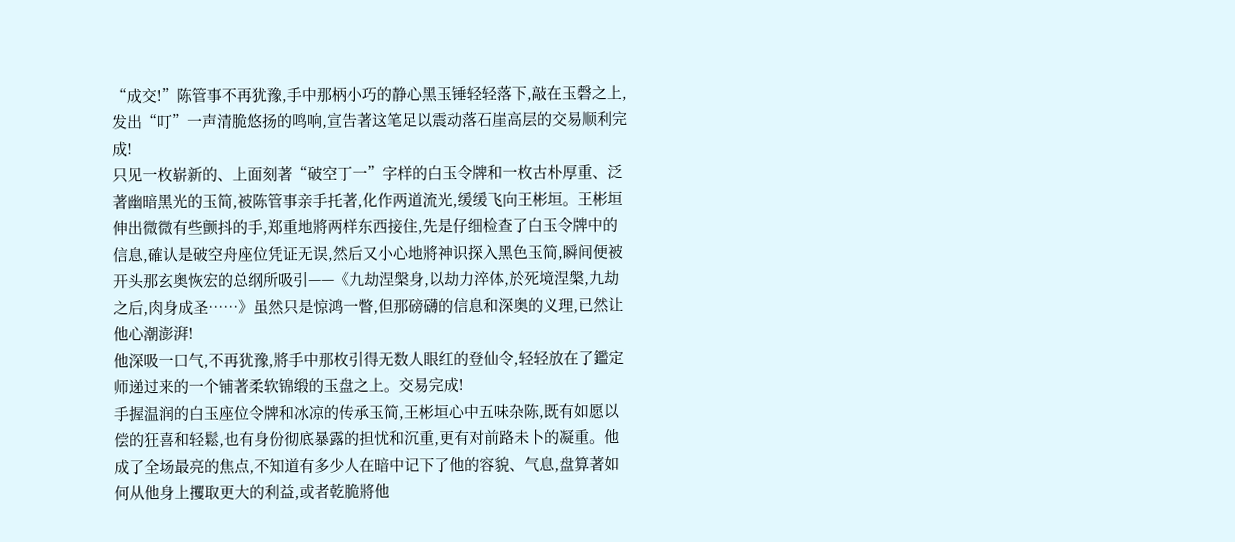“成交!”陈管事不再犹豫,手中那柄小巧的静心黑玉锤轻轻落下,敲在玉磬之上,发出“叮”一声清脆悠扬的鸣响,宣告著这笔足以震动落石崖高层的交易顺利完成!
只见一枚崭新的、上面刻著“破空丁一”字样的白玉令牌和一枚古朴厚重、泛著幽暗黑光的玉简,被陈管事亲手托著,化作两道流光,缓缓飞向王彬垣。王彬垣伸出微微有些颤抖的手,郑重地將两样东西接住,先是仔细检查了白玉令牌中的信息,確认是破空舟座位凭证无误,然后又小心地將神识探入黑色玉简,瞬间便被开头那玄奥恢宏的总纲所吸引——《九劫涅槃身,以劫力淬体,於死境涅槃,九劫之后,肉身成圣……》虽然只是惊鸿一瞥,但那磅礴的信息和深奥的义理,已然让他心潮澎湃!
他深吸一口气,不再犹豫,將手中那枚引得无数人眼红的登仙令,轻轻放在了鑑定师递过来的一个铺著柔软锦缎的玉盘之上。交易完成!
手握温润的白玉座位令牌和冰凉的传承玉简,王彬垣心中五味杂陈,既有如愿以偿的狂喜和轻鬆,也有身份彻底暴露的担忧和沉重,更有对前路未卜的凝重。他成了全场最亮的焦点,不知道有多少人在暗中记下了他的容貌、气息,盘算著如何从他身上攫取更大的利益,或者乾脆將他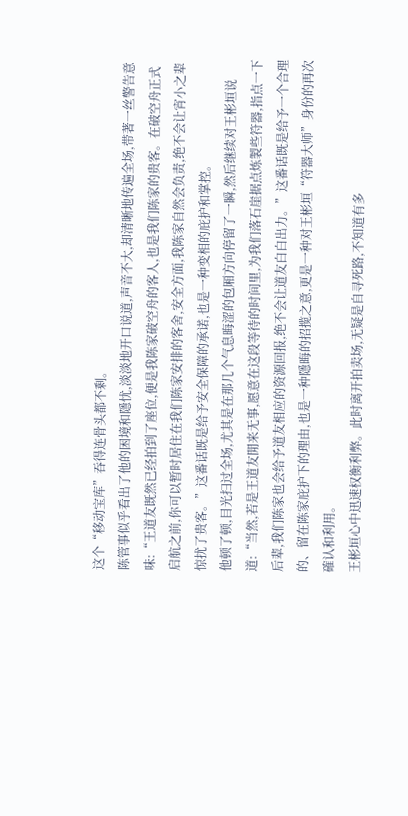这个“移动宝库”吞得连骨头都不剩。
陈管事似乎看出了他的困境和隱忧,淡淡地开口说道,声音不大,却清晰地传遍全场,带著一丝警告意味:“王道友既然已经拍到了座位,便是我陈家破空舟的客人,也是我们陈家的贵客。在破空舟正式启航之前,你可以暂时居住在我们陈家安排的客舍,安全方面,我陈家自然会负责,绝不会让宵小之辈惊扰了贵客。”这番话既是给予安全保障的承诺,也是一种变相的庇护和掌控。
他顿了顿,目光扫过全场,尤其是在那几个气息晦涩的包厢方向停留了一瞬,然后继续对王彬垣说道:“当然,若是王道友閒来无事,愿意在这段等待的时间里,为我们落石崖据点炼製些符器,指点一下后辈,我们陈家也会给予道友相应的资源回报,绝不会让道友白白出力。”这番话既是给予一个合理的、留在陈家庇护下的理由,也是一种隱晦的招揽之意,更是一种对王彬垣“符器大师”身份的再次確认和利用。
王彬垣心中迅速权衡利弊。此时离开拍卖场,无疑是自寻死路,不知道有多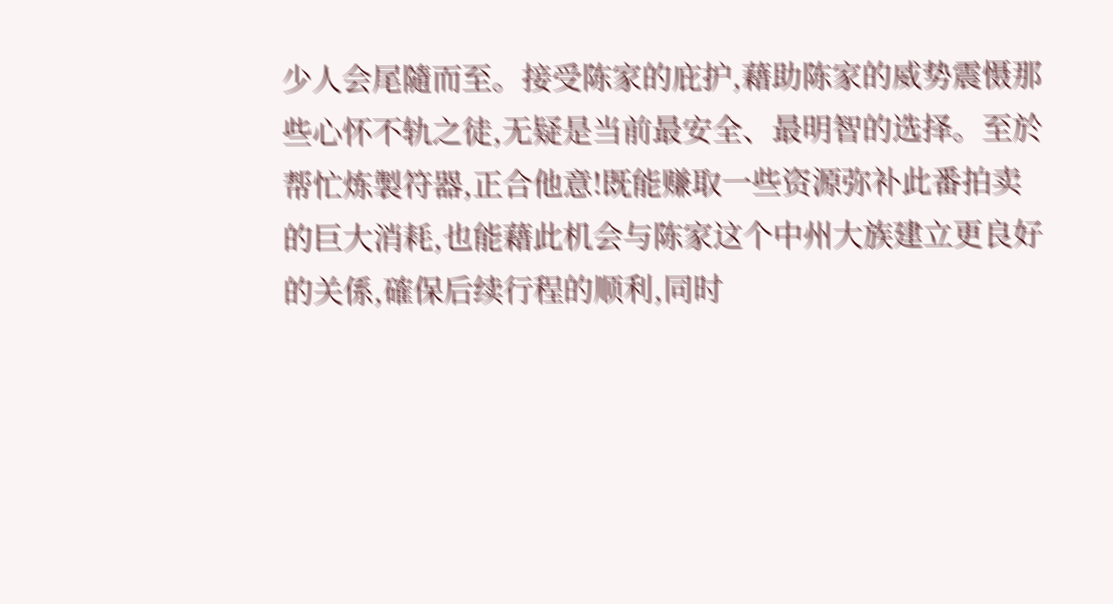少人会尾隨而至。接受陈家的庇护,藉助陈家的威势震慑那些心怀不轨之徒,无疑是当前最安全、最明智的选择。至於帮忙炼製符器,正合他意!既能赚取一些资源弥补此番拍卖的巨大消耗,也能藉此机会与陈家这个中州大族建立更良好的关係,確保后续行程的顺利,同时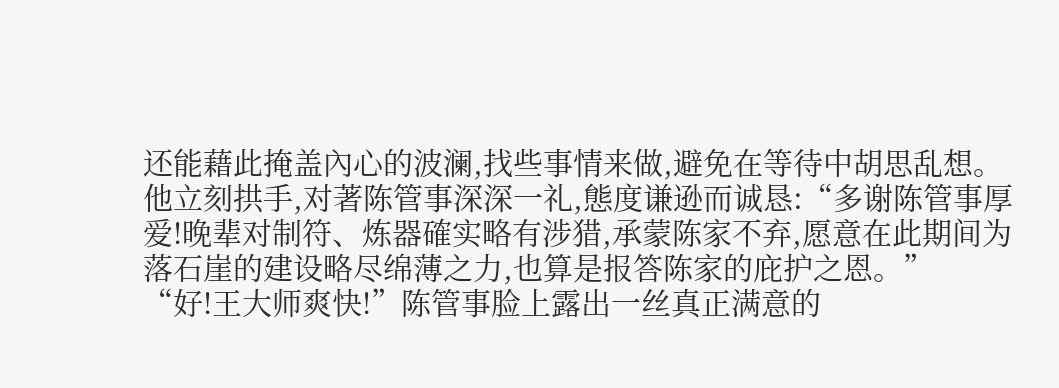还能藉此掩盖內心的波澜,找些事情来做,避免在等待中胡思乱想。
他立刻拱手,对著陈管事深深一礼,態度谦逊而诚恳:“多谢陈管事厚爱!晚辈对制符、炼器確实略有涉猎,承蒙陈家不弃,愿意在此期间为落石崖的建设略尽绵薄之力,也算是报答陈家的庇护之恩。”
“好!王大师爽快!”陈管事脸上露出一丝真正满意的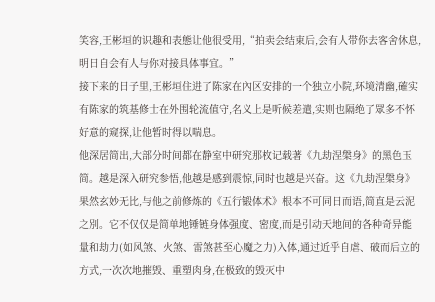笑容,王彬垣的识趣和表態让他很受用,“拍卖会结束后,会有人带你去客舍休息,明日自会有人与你对接具体事宜。”
接下来的日子里,王彬垣住进了陈家在內区安排的一个独立小院,环境清幽,確实有陈家的筑基修士在外围轮流值守,名义上是听候差遣,实则也隔绝了眾多不怀好意的窥探,让他暂时得以喘息。
他深居简出,大部分时间都在静室中研究那枚记载著《九劫涅槃身》的黑色玉简。越是深入研究参悟,他越是感到震惊,同时也越是兴奋。这《九劫涅槃身》果然玄妙无比,与他之前修炼的《五行锻体术》根本不可同日而语,简直是云泥之別。它不仅仅是简单地锤链身体强度、密度,而是引动天地间的各种奇异能量和劫力(如风煞、火煞、雷煞甚至心魔之力)入体,通过近乎自虐、破而后立的方式,一次次地摧毁、重塑肉身,在极致的毁灭中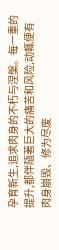孕育新生,追求肉身的不朽与涅槃。每一重的提升,都伴隨著巨大的痛苦和风险,动輒便有肉身崩毁、修为尽废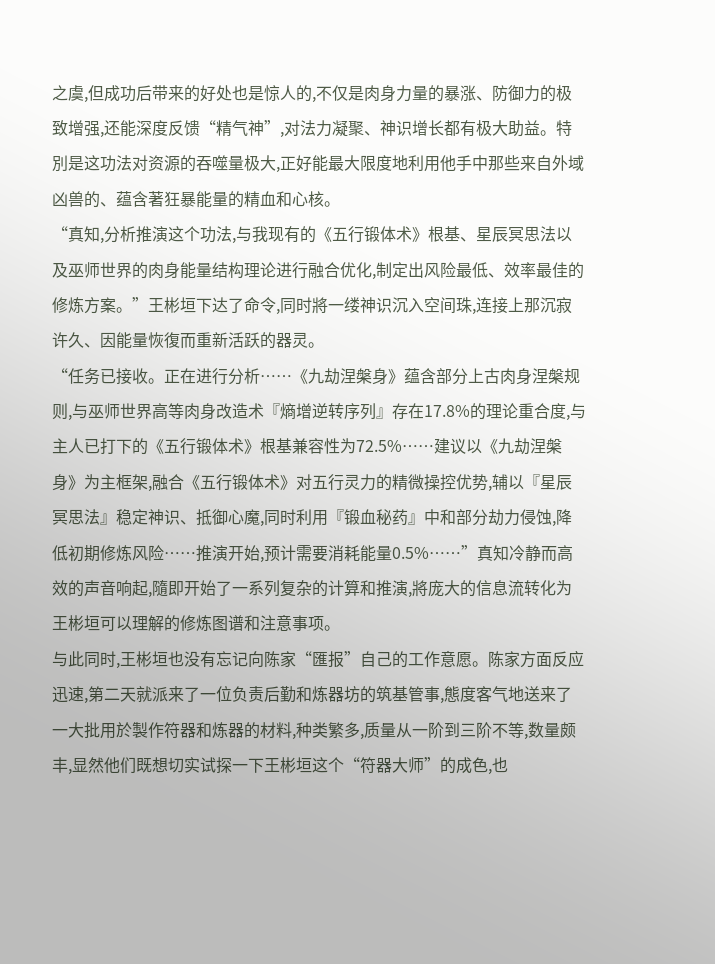之虞,但成功后带来的好处也是惊人的,不仅是肉身力量的暴涨、防御力的极致增强,还能深度反馈“精气神”,对法力凝聚、神识增长都有极大助益。特別是这功法对资源的吞噬量极大,正好能最大限度地利用他手中那些来自外域凶兽的、蕴含著狂暴能量的精血和心核。
“真知,分析推演这个功法,与我现有的《五行锻体术》根基、星辰冥思法以及巫师世界的肉身能量结构理论进行融合优化,制定出风险最低、效率最佳的修炼方案。”王彬垣下达了命令,同时將一缕神识沉入空间珠,连接上那沉寂许久、因能量恢復而重新活跃的器灵。
“任务已接收。正在进行分析……《九劫涅槃身》蕴含部分上古肉身涅槃规则,与巫师世界高等肉身改造术『熵增逆转序列』存在17.8%的理论重合度,与主人已打下的《五行锻体术》根基兼容性为72.5%……建议以《九劫涅槃身》为主框架,融合《五行锻体术》对五行灵力的精微操控优势,辅以『星辰冥思法』稳定神识、抵御心魔,同时利用『锻血秘药』中和部分劫力侵蚀,降低初期修炼风险……推演开始,预计需要消耗能量0.5%……”真知冷静而高效的声音响起,隨即开始了一系列复杂的计算和推演,將庞大的信息流转化为王彬垣可以理解的修炼图谱和注意事项。
与此同时,王彬垣也没有忘记向陈家“匯报”自己的工作意愿。陈家方面反应迅速,第二天就派来了一位负责后勤和炼器坊的筑基管事,態度客气地送来了一大批用於製作符器和炼器的材料,种类繁多,质量从一阶到三阶不等,数量颇丰,显然他们既想切实试探一下王彬垣这个“符器大师”的成色,也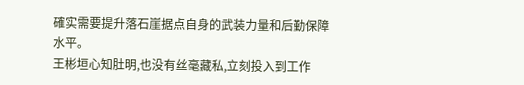確实需要提升落石崖据点自身的武装力量和后勤保障水平。
王彬垣心知肚明,也没有丝毫藏私,立刻投入到工作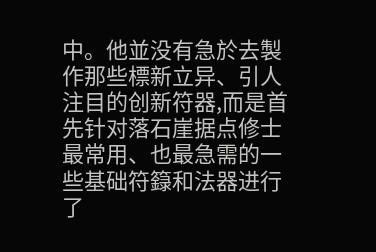中。他並没有急於去製作那些標新立异、引人注目的创新符器,而是首先针对落石崖据点修士最常用、也最急需的一些基础符籙和法器进行了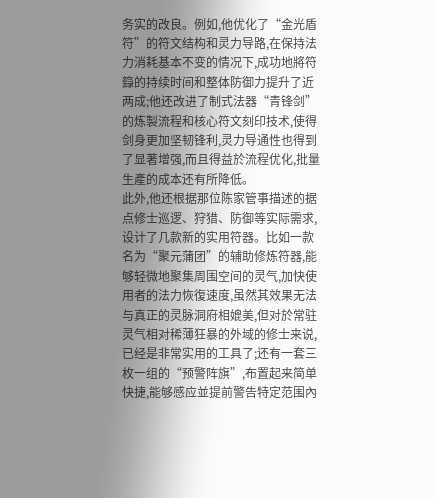务实的改良。例如,他优化了“金光盾符”的符文结构和灵力导路,在保持法力消耗基本不变的情况下,成功地將符籙的持续时间和整体防御力提升了近两成;他还改进了制式法器“青锋剑”的炼製流程和核心符文刻印技术,使得剑身更加坚韧锋利,灵力导通性也得到了显著增强,而且得益於流程优化,批量生產的成本还有所降低。
此外,他还根据那位陈家管事描述的据点修士巡逻、狩猎、防御等实际需求,设计了几款新的实用符器。比如一款名为“聚元蒲团”的辅助修炼符器,能够轻微地聚集周围空间的灵气,加快使用者的法力恢復速度,虽然其效果无法与真正的灵脉洞府相媲美,但对於常驻灵气相对稀薄狂暴的外域的修士来说,已经是非常实用的工具了;还有一套三枚一组的“预警阵旗”,布置起来简单快捷,能够感应並提前警告特定范围內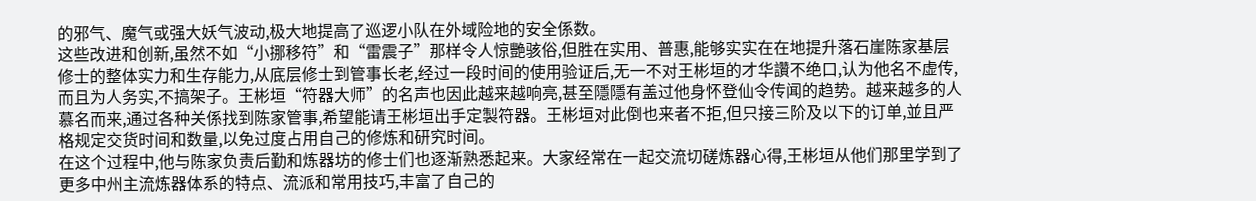的邪气、魔气或强大妖气波动,极大地提高了巡逻小队在外域险地的安全係数。
这些改进和创新,虽然不如“小挪移符”和“雷震子”那样令人惊艷骇俗,但胜在实用、普惠,能够实实在在地提升落石崖陈家基层修士的整体实力和生存能力,从底层修士到管事长老,经过一段时间的使用验证后,无一不对王彬垣的才华讚不绝口,认为他名不虚传,而且为人务实,不搞架子。王彬垣“符器大师”的名声也因此越来越响亮,甚至隱隱有盖过他身怀登仙令传闻的趋势。越来越多的人慕名而来,通过各种关係找到陈家管事,希望能请王彬垣出手定製符器。王彬垣对此倒也来者不拒,但只接三阶及以下的订单,並且严格规定交货时间和数量,以免过度占用自己的修炼和研究时间。
在这个过程中,他与陈家负责后勤和炼器坊的修士们也逐渐熟悉起来。大家经常在一起交流切磋炼器心得,王彬垣从他们那里学到了更多中州主流炼器体系的特点、流派和常用技巧,丰富了自己的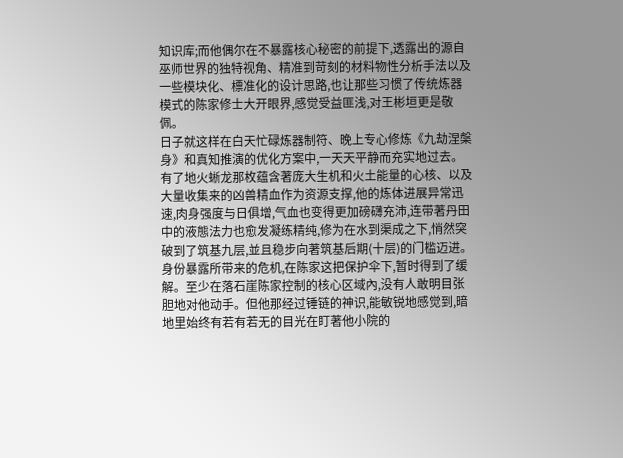知识库;而他偶尔在不暴露核心秘密的前提下,透露出的源自巫师世界的独特视角、精准到苛刻的材料物性分析手法以及一些模块化、標准化的设计思路,也让那些习惯了传统炼器模式的陈家修士大开眼界,感觉受益匪浅,对王彬垣更是敬佩。
日子就这样在白天忙碌炼器制符、晚上专心修炼《九劫涅槃身》和真知推演的优化方案中,一天天平静而充实地过去。有了地火蜥龙那枚蕴含著庞大生机和火土能量的心核、以及大量收集来的凶兽精血作为资源支撑,他的炼体进展异常迅速,肉身强度与日俱增,气血也变得更加磅礴充沛,连带著丹田中的液態法力也愈发凝练精纯,修为在水到渠成之下,悄然突破到了筑基九层,並且稳步向著筑基后期(十层)的门槛迈进。
身份暴露所带来的危机,在陈家这把保护伞下,暂时得到了缓解。至少在落石崖陈家控制的核心区域內,没有人敢明目张胆地对他动手。但他那经过锤链的神识,能敏锐地感觉到,暗地里始终有若有若无的目光在盯著他小院的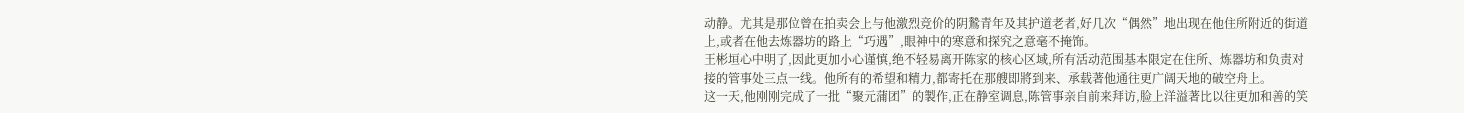动静。尤其是那位曾在拍卖会上与他激烈竞价的阴鷙青年及其护道老者,好几次“偶然”地出现在他住所附近的街道上,或者在他去炼器坊的路上“巧遇”,眼神中的寒意和探究之意毫不掩饰。
王彬垣心中明了,因此更加小心谨慎,绝不轻易离开陈家的核心区域,所有活动范围基本限定在住所、炼器坊和负责对接的管事处三点一线。他所有的希望和精力,都寄托在那艘即將到来、承载著他通往更广阔天地的破空舟上。
这一天,他刚刚完成了一批“聚元蒲团”的製作,正在静室调息,陈管事亲自前来拜访,脸上洋溢著比以往更加和善的笑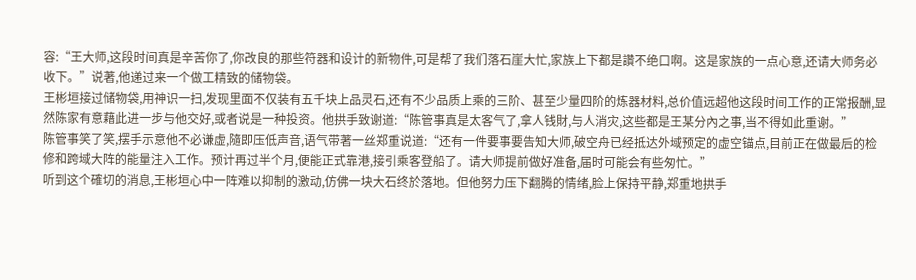容:“王大师,这段时间真是辛苦你了,你改良的那些符器和设计的新物件,可是帮了我们落石崖大忙,家族上下都是讚不绝口啊。这是家族的一点心意,还请大师务必收下。”说著,他递过来一个做工精致的储物袋。
王彬垣接过储物袋,用神识一扫,发现里面不仅装有五千块上品灵石,还有不少品质上乘的三阶、甚至少量四阶的炼器材料,总价值远超他这段时间工作的正常报酬,显然陈家有意藉此进一步与他交好,或者说是一种投资。他拱手致谢道:“陈管事真是太客气了,拿人钱財,与人消灾,这些都是王某分內之事,当不得如此重谢。”
陈管事笑了笑,摆手示意他不必谦虚,隨即压低声音,语气带著一丝郑重说道:“还有一件要事要告知大师,破空舟已经抵达外域预定的虚空锚点,目前正在做最后的检修和跨域大阵的能量注入工作。预计再过半个月,便能正式靠港,接引乘客登船了。请大师提前做好准备,届时可能会有些匆忙。”
听到这个確切的消息,王彬垣心中一阵难以抑制的激动,仿佛一块大石终於落地。但他努力压下翻腾的情绪,脸上保持平静,郑重地拱手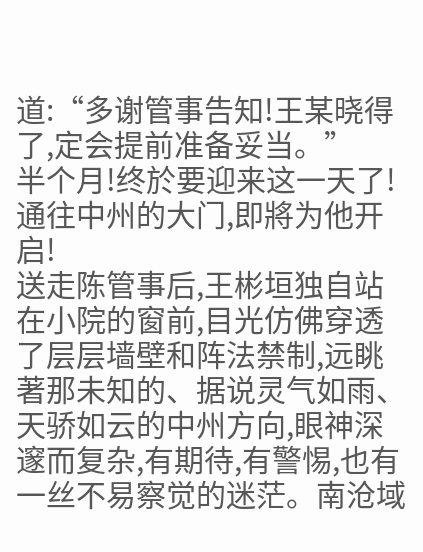道:“多谢管事告知!王某晓得了,定会提前准备妥当。”
半个月!终於要迎来这一天了!通往中州的大门,即將为他开启!
送走陈管事后,王彬垣独自站在小院的窗前,目光仿佛穿透了层层墙壁和阵法禁制,远眺著那未知的、据说灵气如雨、天骄如云的中州方向,眼神深邃而复杂,有期待,有警惕,也有一丝不易察觉的迷茫。南沧域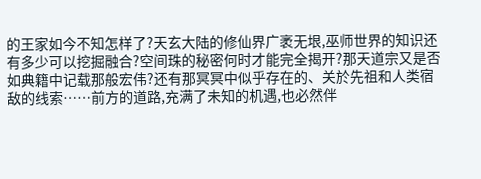的王家如今不知怎样了?天玄大陆的修仙界广袤无垠,巫师世界的知识还有多少可以挖掘融合?空间珠的秘密何时才能完全揭开?那天道宗又是否如典籍中记载那般宏伟?还有那冥冥中似乎存在的、关於先祖和人类宿敌的线索……前方的道路,充满了未知的机遇,也必然伴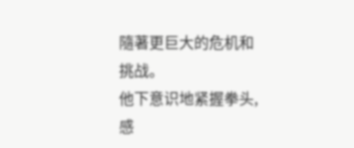隨著更巨大的危机和挑战。
他下意识地紧握拳头,感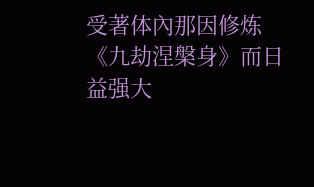受著体內那因修炼《九劫涅槃身》而日益强大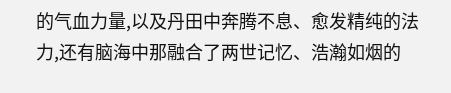的气血力量,以及丹田中奔腾不息、愈发精纯的法力,还有脑海中那融合了两世记忆、浩瀚如烟的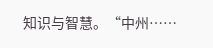知识与智慧。“中州……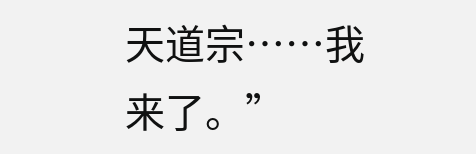天道宗……我来了。”